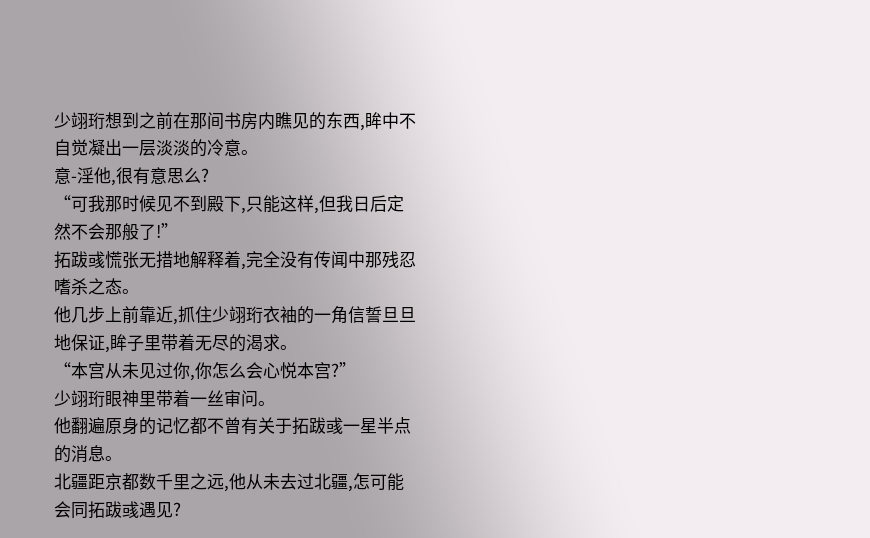少翊珩想到之前在那间书房内瞧见的东西,眸中不自觉凝出一层淡淡的冷意。
意-淫他,很有意思么?
“可我那时候见不到殿下,只能这样,但我日后定然不会那般了!”
拓跋彧慌张无措地解释着,完全没有传闻中那残忍嗜杀之态。
他几步上前靠近,抓住少翊珩衣袖的一角信誓旦旦地保证,眸子里带着无尽的渴求。
“本宫从未见过你,你怎么会心悦本宫?”
少翊珩眼神里带着一丝审问。
他翻遍原身的记忆都不曾有关于拓跋彧一星半点的消息。
北疆距京都数千里之远,他从未去过北疆,怎可能会同拓跋彧遇见?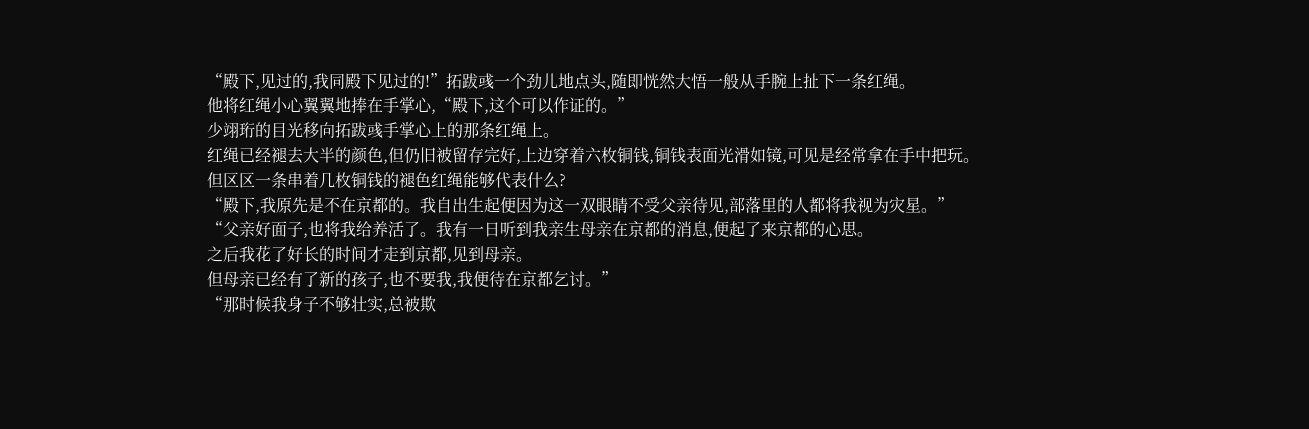“殿下,见过的,我同殿下见过的!”拓跋彧一个劲儿地点头,随即恍然大悟一般从手腕上扯下一条红绳。
他将红绳小心翼翼地捧在手掌心,“殿下,这个可以作证的。”
少翊珩的目光移向拓跋彧手掌心上的那条红绳上。
红绳已经褪去大半的颜色,但仍旧被留存完好,上边穿着六枚铜钱,铜钱表面光滑如镜,可见是经常拿在手中把玩。
但区区一条串着几枚铜钱的褪色红绳能够代表什么?
“殿下,我原先是不在京都的。我自出生起便因为这一双眼睛不受父亲待见,部落里的人都将我视为灾星。”
“父亲好面子,也将我给养活了。我有一日听到我亲生母亲在京都的消息,便起了来京都的心思。
之后我花了好长的时间才走到京都,见到母亲。
但母亲已经有了新的孩子,也不要我,我便待在京都乞讨。”
“那时候我身子不够壮实,总被欺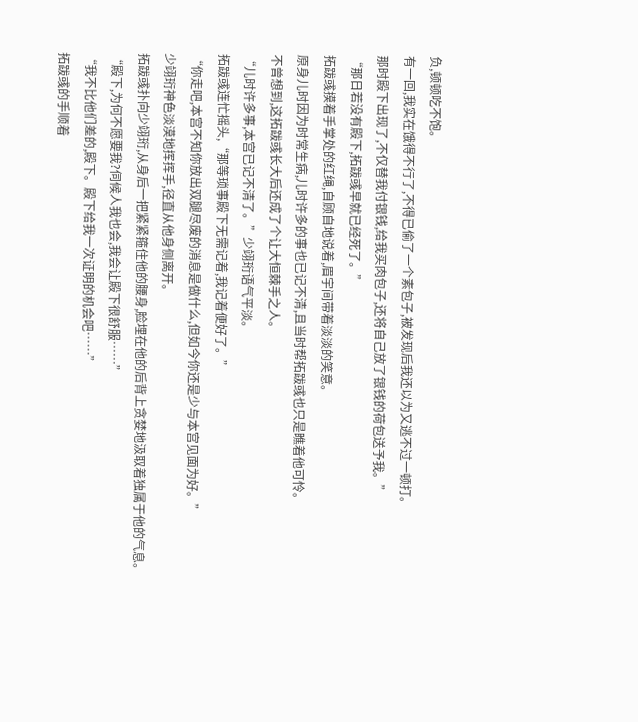负,顿顿吃不饱。
有一回,我实在饿得不行了,不得已偷了一个素包子,被发现后我还以为又逃不过一顿打。
那时殿下出现了,不仅替我付银钱,给我买肉包子,还将自己放了银钱的荷包送予我。”
“那日若没有殿下,拓跋彧早就已经死了。”
拓跋彧摸着手掌处的红绳,自顾自地说着,眉宇间带着淡淡的笑意。
原身儿时因为时常生病,儿时许多的事也已记不清,且当时帮拓跋彧也只是瞧着他可怜。
不曾想到,这拓跋彧长大后还成了个让大恒棘手之人。
“儿时许多事,本宫已记不清了。”少翊珩语气平淡。
拓跋彧连忙摇头,“那等琐事殿下无需记着,我记着便好了。”
“你走吧,本宫不知你放出双腿尽废的消息是做什么,但如今你还是少与本宫见面为好。”
少翊珩神色淡漠地挥挥手,径直从他身侧离开。
拓跋彧扑向少翊珩,从身后一把紧紧箍住他的腰身,脸埋在他的后背上贪婪地汲取着独属于他的气息。
“殿下,为何不愿要我?伺候人我也会,我会让殿下很舒服……”
“我不比他们差的,殿下。殿下给我一次证明的机会吧……”
拓跋彧的手顺着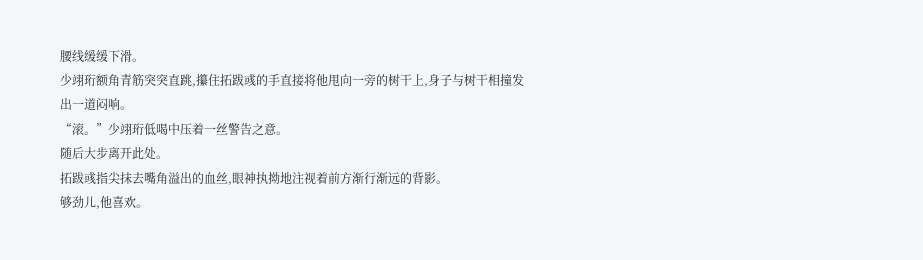腰线缓缓下滑。
少翊珩额角青筋突突直跳,攥住拓跋彧的手直接将他甩向一旁的树干上,身子与树干相撞发出一道闷响。
“滚。”少翊珩低喝中压着一丝警告之意。
随后大步离开此处。
拓跋彧指尖抹去嘴角溢出的血丝,眼神执拗地注视着前方渐行渐远的背影。
够劲儿,他喜欢。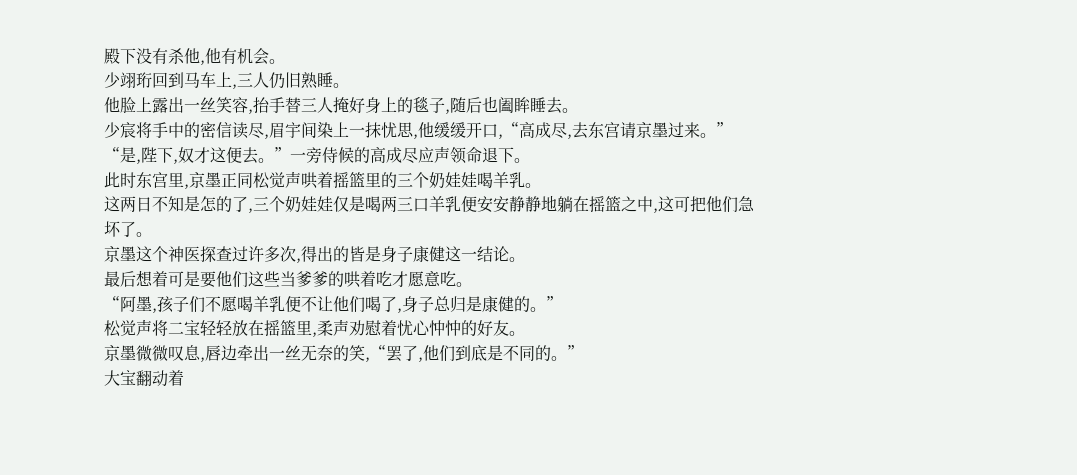殿下没有杀他,他有机会。
少翊珩回到马车上,三人仍旧熟睡。
他脸上露出一丝笑容,抬手替三人掩好身上的毯子,随后也阖眸睡去。
少宸将手中的密信读尽,眉宇间染上一抹忧思,他缓缓开口,“高成尽,去东宫请京墨过来。”
“是,陛下,奴才这便去。”一旁侍候的高成尽应声领命退下。
此时东宫里,京墨正同松觉声哄着摇篮里的三个奶娃娃喝羊乳。
这两日不知是怎的了,三个奶娃娃仅是喝两三口羊乳便安安静静地躺在摇篮之中,这可把他们急坏了。
京墨这个神医探查过许多次,得出的皆是身子康健这一结论。
最后想着可是要他们这些当爹爹的哄着吃才愿意吃。
“阿墨,孩子们不愿喝羊乳便不让他们喝了,身子总归是康健的。”
松觉声将二宝轻轻放在摇篮里,柔声劝慰着忧心忡忡的好友。
京墨微微叹息,唇边牵出一丝无奈的笑,“罢了,他们到底是不同的。”
大宝翻动着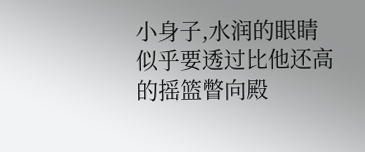小身子,水润的眼睛似乎要透过比他还高的摇篮瞥向殿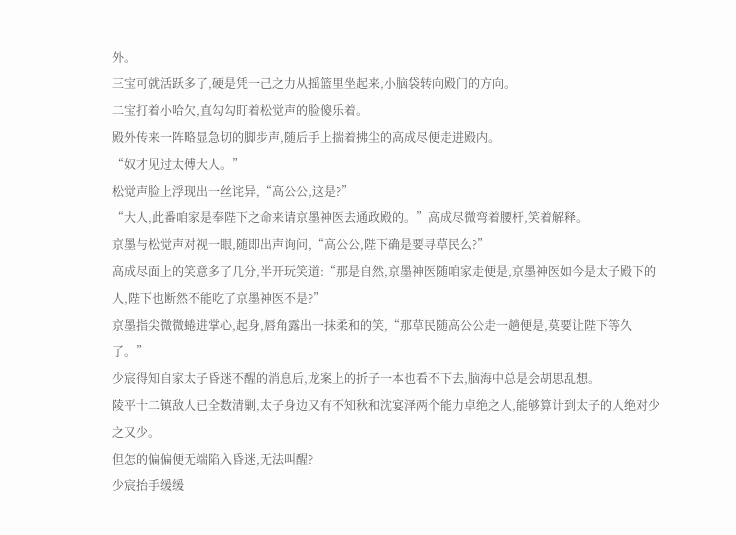外。
三宝可就活跃多了,硬是凭一己之力从摇篮里坐起来,小脑袋转向殿门的方向。
二宝打着小哈欠,直勾勾盯着松觉声的脸傻乐着。
殿外传来一阵略显急切的脚步声,随后手上揣着拂尘的高成尽便走进殿内。
“奴才见过太傅大人。”
松觉声脸上浮现出一丝诧异,“高公公,这是?”
“大人,此番咱家是奉陛下之命来请京墨神医去通政殿的。”高成尽微弯着腰杆,笑着解释。
京墨与松觉声对视一眼,随即出声询问,“高公公,陛下确是要寻草民么?”
高成尽面上的笑意多了几分,半开玩笑道:“那是自然,京墨神医随咱家走便是,京墨神医如今是太子殿下的人,陛下也断然不能吃了京墨神医不是?”
京墨指尖微微蜷进掌心,起身,唇角露出一抹柔和的笑,“那草民随高公公走一趟便是,莫要让陛下等久了。”
少宸得知自家太子昏迷不醒的消息后,龙案上的折子一本也看不下去,脑海中总是会胡思乱想。
陵平十二镇敌人已全数清剿,太子身边又有不知秋和沈宴泽两个能力卓绝之人,能够算计到太子的人绝对少之又少。
但怎的偏偏便无端陷入昏迷,无法叫醒?
少宸抬手缓缓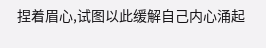捏着眉心,试图以此缓解自己内心涌起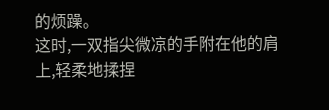的烦躁。
这时,一双指尖微凉的手附在他的肩上,轻柔地揉捏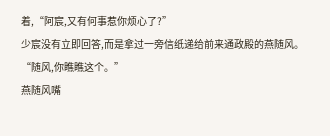着,“阿宸,又有何事惹你烦心了?”
少宸没有立即回答,而是拿过一旁信纸递给前来通政殿的燕随风。
“随风,你瞧瞧这个。”
燕随风嘴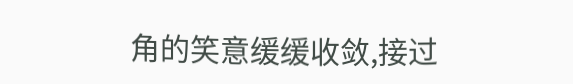角的笑意缓缓收敛,接过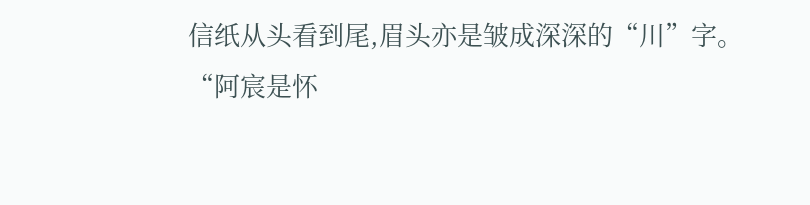信纸从头看到尾,眉头亦是皱成深深的“川”字。
“阿宸是怀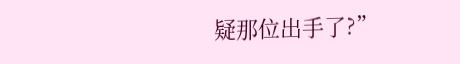疑那位出手了?”